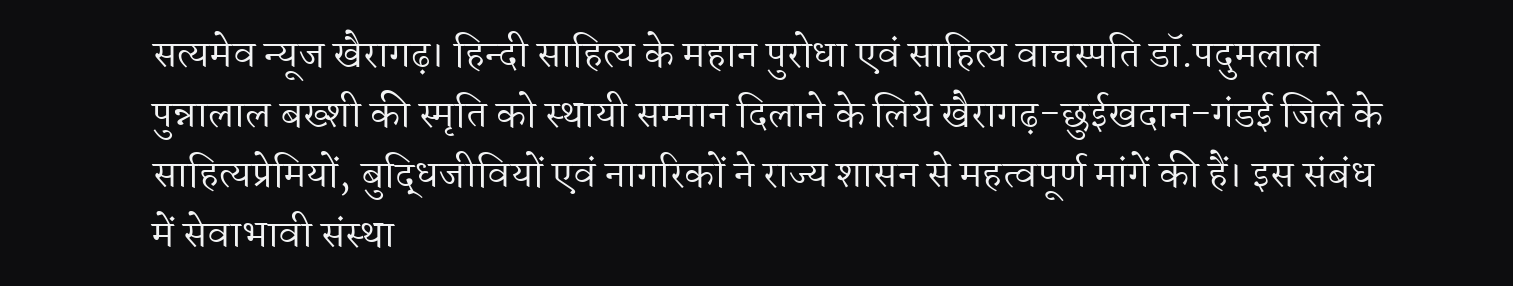सत्यमेव न्यूज खैरागढ़। हिन्दी साहित्य के महान पुरोधा एवं साहित्य वाचस्पति डॉ.पदुमलाल पुन्नालाल बख्शी की स्मृति को स्थायी सम्मान दिलाने के लिये खैरागढ़-छुईखदान-गंडई जिले के साहित्यप्रेमियों, बुद्धिजीवियों एवं नागरिकों ने राज्य शासन से महत्वपूर्ण मांगें की हैं। इस संबंध में सेवाभावी संस्था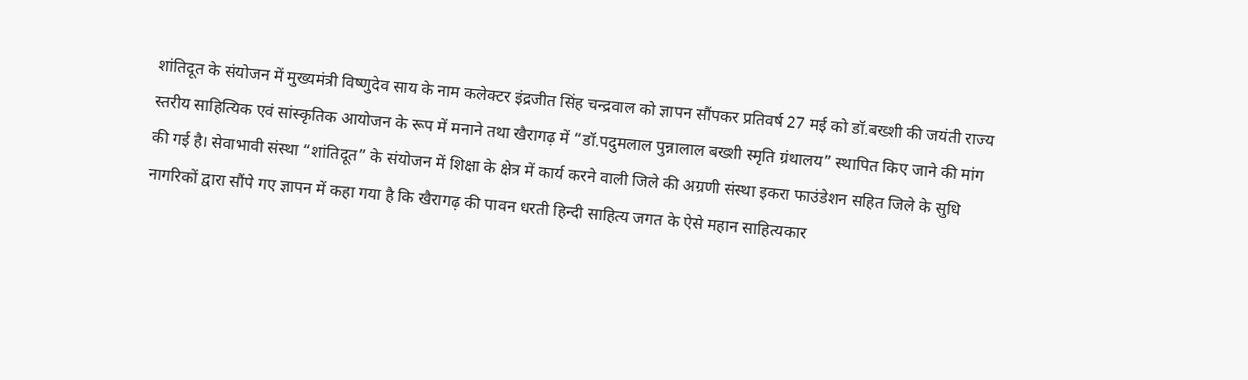शांतिदूत के संयोजन में मुख्यमंत्री विष्णुदेव साय के नाम कलेक्टर इंद्रजीत सिंह चन्द्रवाल को ज्ञापन सौंपकर प्रतिवर्ष 27 मई को डॉ.बख्शी की जयंती राज्य स्तरीय साहित्यिक एवं सांस्कृतिक आयोजन के रूप में मनाने तथा खैरागढ़ में “डॉ.पदुमलाल पुन्नालाल बख्शी स्मृति ग्रंथालय” स्थापित किए जाने की मांग की गई है। सेवाभावी संस्था “शांतिदूत” के संयोजन में शिक्षा के क्षेत्र में कार्य करने वाली जिले की अग्रणी संस्था इकरा फाउंडेशन सहित जिले के सुधि नागरिकों द्वारा सौंपे गए ज्ञापन में कहा गया है कि खैरागढ़ की पावन धरती हिन्दी साहित्य जगत के ऐसे महान साहित्यकार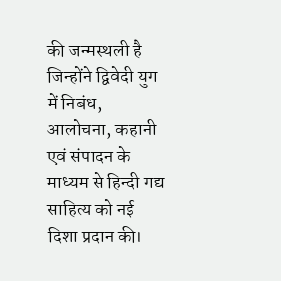की जन्मस्थली है जिन्होंने द्विवेदी युग में निबंध, आलोचना, कहानी एवं संपादन के माध्यम से हिन्दी गद्य साहित्य को नई दिशा प्रदान की।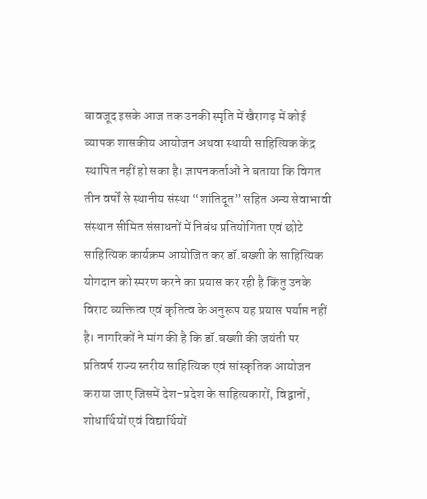बावजूद इसके आज तक उनकी स्मृति में खैरागढ़ में कोई व्यापक शासकीय आयोजन अथवा स्थायी साहित्यिक केंद्र स्थापित नहीं हो सका है। ज्ञापनकर्ताओं ने बताया कि विगत तीन वर्षों से स्थानीय संस्था “शांतिदूत” सहित अन्य सेवाभावी संस्थान सीमित संसाधनों में निबंध प्रतियोगिता एवं छोटे साहित्यिक कार्यक्रम आयोजित कर डॉ.बख्शी के साहित्यिक योगदान को स्मरण करने का प्रयास कर रही है किंतु उनके विराट व्यक्तित्व एवं कृतित्व के अनुरूप यह प्रयास पर्याप्त नहीं है। नागरिकों ने मांग की है कि डॉ.बख्शी की जयंती पर प्रतिवर्ष राज्य स्तरीय साहित्यिक एवं सांस्कृतिक आयोजन कराया जाए जिसमें देश-प्रदेश के साहित्यकारों, विद्वानों, शोधार्थियों एवं विद्यार्थियों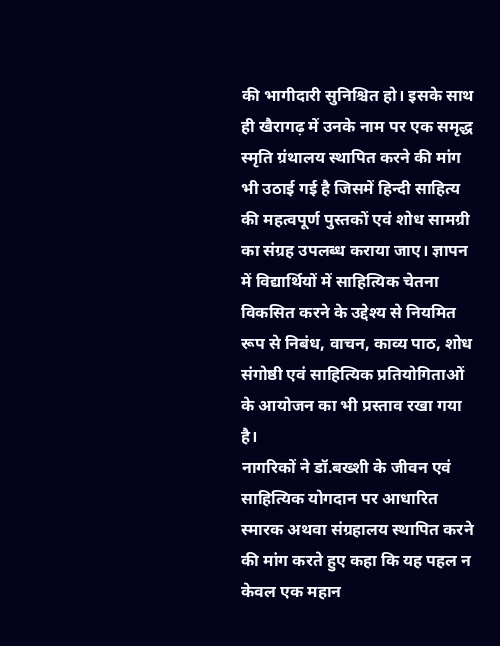की भागीदारी सुनिश्चित हो। इसके साथ ही खैरागढ़ में उनके नाम पर एक समृद्ध स्मृति ग्रंथालय स्थापित करने की मांग भी उठाई गई है जिसमें हिन्दी साहित्य की महत्वपूर्ण पुस्तकों एवं शोध सामग्री का संग्रह उपलब्ध कराया जाए। ज्ञापन में विद्यार्थियों में साहित्यिक चेतना विकसित करने के उद्देश्य से नियमित रूप से निबंध, वाचन, काव्य पाठ, शोध संगोष्ठी एवं साहित्यिक प्रतियोगिताओं के आयोजन का भी प्रस्ताव रखा गया है।
नागरिकों ने डॉ.बख्शी के जीवन एवं साहित्यिक योगदान पर आधारित स्मारक अथवा संग्रहालय स्थापित करने की मांग करते हुए कहा कि यह पहल न केवल एक महान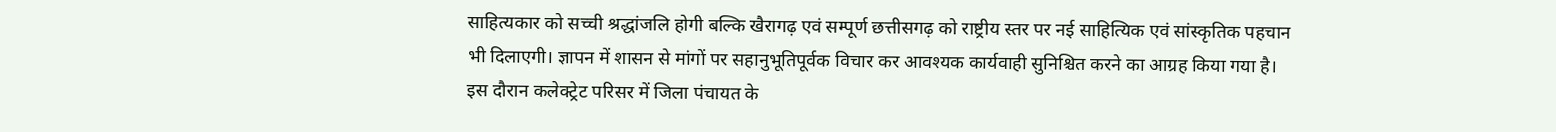साहित्यकार को सच्ची श्रद्धांजलि होगी बल्कि खैरागढ़ एवं सम्पूर्ण छत्तीसगढ़ को राष्ट्रीय स्तर पर नई साहित्यिक एवं सांस्कृतिक पहचान भी दिलाएगी। ज्ञापन में शासन से मांगों पर सहानुभूतिपूर्वक विचार कर आवश्यक कार्यवाही सुनिश्चित करने का आग्रह किया गया है। इस दौरान कलेक्ट्रेट परिसर में जिला पंचायत के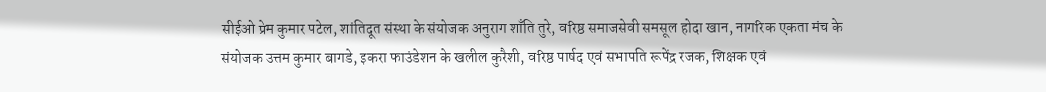सीईओ प्रेम कुमार पटेल, शांतिदूत संस्था के संयोजक अनुराग शाँति तुरे, वरिष्ठ समाजसेवी समसूल होदा खान, नागरिक एकता मंच के संयोजक उत्तम कुमार बागडे, इकरा फाउंडेशन के खलील कुरैशी, वरिष्ठ पार्षद एवं सभापति रूपेंद्र रजक, शिक्षक एवं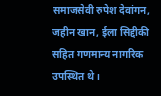समाजसेवी रुपेश देवांगन, जहीन खान, ईला सिद्दीकी सहित गणमान्य नागरिक उपस्थित थे।